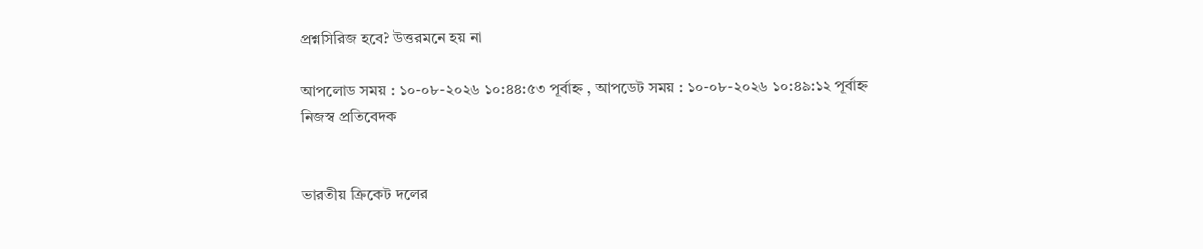প্রশ্নসিরিজ হবে? উত্তরমনে হয় না

আপলোড সময় : ১০-০৮-২০২৬ ১০:৪৪:৫৩ পূর্বাহ্ন , আপডেট সময় : ১০-০৮-২০২৬ ১০:৪৯:১২ পূর্বাহ্ন
নিজস্ব প্রতিবেদক


ভারতীয় ক্রিকেট দলের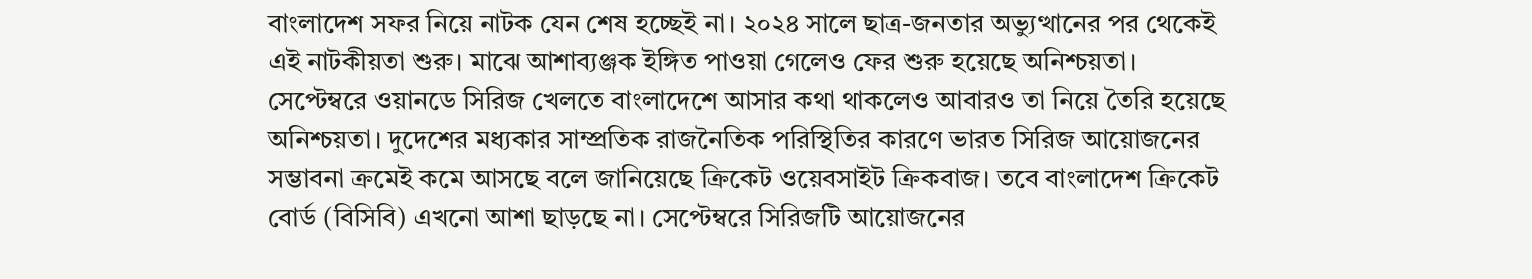বাংলাদেশ সফর নিয়ে নাটক যেন শেষ হচ্ছেই না। ২০২৪ সালে ছাত্র-জনতার অভ্যুত্থানের পর থেকেই এই নাটকীয়তা শুরু। মাঝে আশাব্যঞ্জক ইঙ্গিত পাওয়া গেলেও ফের শুরু হয়েছে অনিশ্চয়তা। সেপ্টেম্বরে ওয়ানডে সিরিজ খেলতে বাংলাদেশে আসার কথা থাকলেও আবারও তা নিয়ে তৈরি হয়েছে অনিশ্চয়তা। দুদেশের মধ্যকার সাম্প্রতিক রাজনৈতিক পরিস্থিতির কারণে ভারত সিরিজ আয়োজনের সম্ভাবনা ক্রমেই কমে আসছে বলে জানিয়েছে ক্রিকেট ওয়েবসাইট ক্রিকবাজ। তবে বাংলাদেশ ক্রিকেট বোর্ড (বিসিবি) এখনো আশা ছাড়ছে না। সেপ্টেম্বরে সিরিজটি আয়োজনের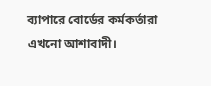ব্যাপারে বোর্ডের কর্মকর্তারা এখনো আশাবাদী।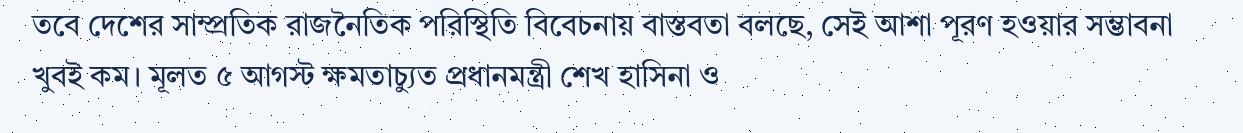তবে দেশের সাম্প্রতিক রাজনৈতিক পরিস্থিতি বিবেচনায় বাস্তবতা বলছে, সেই আশা পূরণ হওয়ার সম্ভাবনা খুবই কম। মূলত ৫ আগস্ট ক্ষমতাচ্যুত প্রধানমন্ত্রী শেখ হাসিনা ও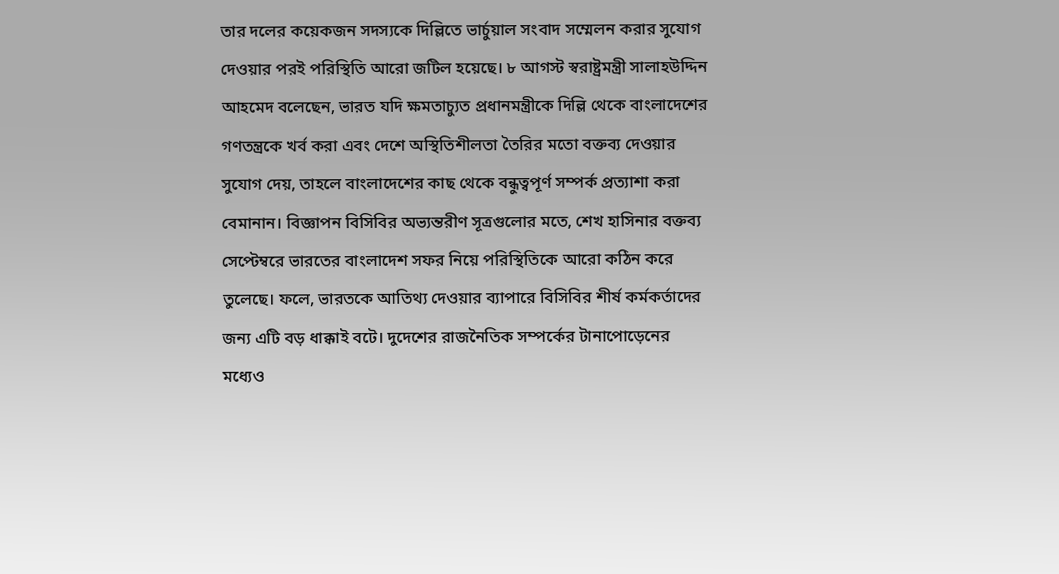তার দলের কয়েকজন সদস্যকে দিল্লিতে ভার্চুয়াল সংবাদ সম্মেলন করার সুযোগ দেওয়ার পরই পরিস্থিতি আরো জটিল হয়েছে। ৮ আগস্ট স্বরাষ্ট্রমন্ত্রী সালাহউদ্দিন আহমেদ বলেছেন, ভারত যদি ক্ষমতাচ্যুত প্রধানমন্ত্রীকে দিল্লি থেকে বাংলাদেশের গণতন্ত্রকে খর্ব করা এবং দেশে অস্থিতিশীলতা তৈরির মতো বক্তব্য দেওয়ার সুযোগ দেয়, তাহলে বাংলাদেশের কাছ থেকে বন্ধুত্বপূর্ণ সম্পর্ক প্রত্যাশা করা বেমানান। বিজ্ঞাপন বিসিবির অভ্যন্তরীণ সূত্রগুলোর মতে, শেখ হাসিনার বক্তব্য সেপ্টেম্বরে ভারতের বাংলাদেশ সফর নিয়ে পরিস্থিতিকে আরো কঠিন করে তুলেছে। ফলে, ভারতকে আতিথ্য দেওয়ার ব্যাপারে বিসিবির শীর্ষ কর্মকর্তাদের জন্য এটি বড় ধাক্কাই বটে। দুদেশের রাজনৈতিক সম্পর্কের টানাপোড়েনের মধ্যেও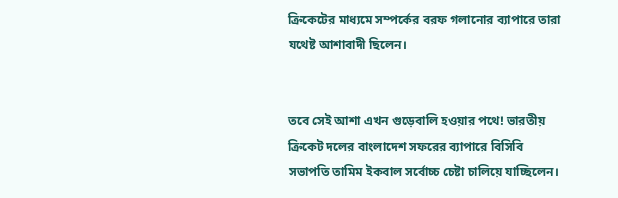ক্রিকেটের মাধ্যমে সম্পর্কের বরফ গলানোর ব্যাপারে তারা যথেষ্ট আশাবাদী ছিলেন।


তবে সেই আশা এখন গুড়েবালি হওয়ার পথে! ভারতীয় ক্রিকেট দলের বাংলাদেশ সফরের ব্যাপারে বিসিবি সভাপতি তামিম ইকবাল সর্বোচ্চ চেষ্টা চালিয়ে যাচ্ছিলেন।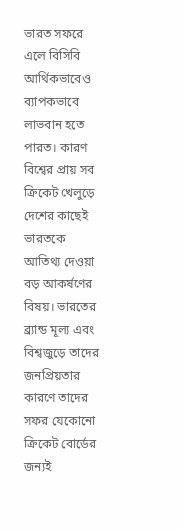ভারত সফরে এলে বিসিবি আর্থিকভাবেও ব্যাপকভাবে লাভবান হতে পারত। কারণ বিশ্বের প্রায় সব ক্রিকেট খেলুড়ে দেশের কাছেই ভারতকে আতিথ্য দেওয়া বড় আকর্ষণের বিষয়। ভারতের ব্র্যান্ড মূল্য এবং বিশ্বজুড়ে তাদের জনপ্রিয়তার কারণে তাদের সফর যেকোনো ক্রিকেট বোর্ডের জন্যই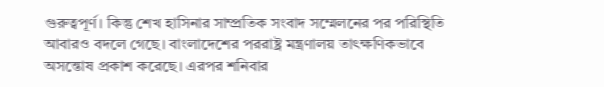গুরুত্বপূর্ণ। কিন্তু শেখ হাসিনার সাম্প্রতিক সংবাদ সম্মেলনের পর পরিস্থিতি আবারও বদলে গেছে। বাংলাদেশের পররাষ্ট্র মন্ত্রণালয় তাৎক্ষণিকভাবে অসন্তোষ প্রকাশ করেছে। এরপর শনিবার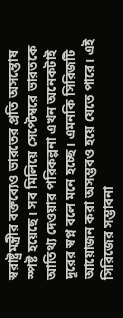স্বরাষ্ট্রমন্ত্রীর বক্তব্যেও ভারতের প্রতি অসন্তোষ স্পষ্ট হয়েছে। সব মিলিয়ে সেপ্টেম্বরে ভারতকে আতিথ্য দেওয়ার পরিকল্পনা এখন অনেকটাই দূরের স্বপ্ন বলে মনে হচ্ছে। এমনকি সিরিজটি আয়োজন করা অসম্ভবও হয়ে যেতে পারে। এই সিরিজের সম্ভাবনা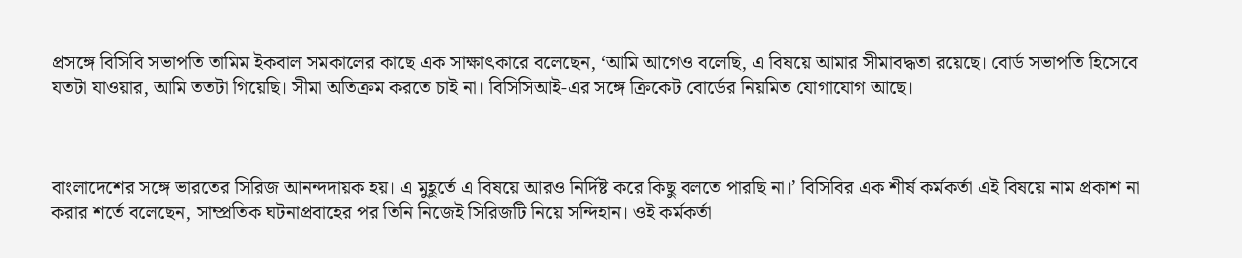প্রসঙ্গে বিসিবি সভাপতি তামিম ইকবাল সমকালের কাছে এক সাক্ষাৎকারে বলেছেন, ‘আমি আগেও বলেছি, এ বিষয়ে আমার সীমাবদ্ধতা রয়েছে। বোর্ড সভাপতি হিসেবে যতটা যাওয়ার, আমি ততটা গিয়েছি। সীমা অতিক্রম করতে চাই না। বিসিসিআই-এর সঙ্গে ক্রিকেট বোর্ডের নিয়মিত যোগাযোগ আছে।



বাংলাদেশের সঙ্গে ভারতের সিরিজ আনন্দদায়ক হয়। এ মুহূর্তে এ বিষয়ে আরও নির্দিষ্ট করে কিছু বলতে পারছি না।’ বিসিবির এক শীর্ষ কর্মকর্তা এই বিষয়ে নাম প্রকাশ না করার শর্তে বলেছেন, সাম্প্রতিক ঘটনাপ্রবাহের পর তিনি নিজেই সিরিজটি নিয়ে সন্দিহান। ওই কর্মকর্তা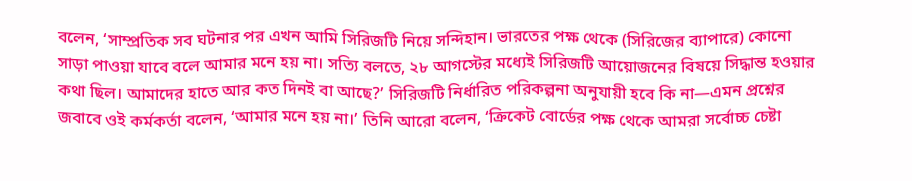বলেন, ‘সাম্প্রতিক সব ঘটনার পর এখন আমি সিরিজটি নিয়ে সন্দিহান। ভারতের পক্ষ থেকে (সিরিজের ব্যাপারে) কোনো সাড়া পাওয়া যাবে বলে আমার মনে হয় না। সত্যি বলতে, ২৮ আগস্টের মধ্যেই সিরিজটি আয়োজনের বিষয়ে সিদ্ধান্ত হওয়ার কথা ছিল। আমাদের হাতে আর কত দিনই বা আছে?’ সিরিজটি নির্ধারিত পরিকল্পনা অনুযায়ী হবে কি না—এমন প্রশ্নের জবাবে ওই কর্মকর্তা বলেন, ‘আমার মনে হয় না।’ তিনি আরো বলেন, ‘ক্রিকেট বোর্ডের পক্ষ থেকে আমরা সর্বোচ্চ চেষ্টা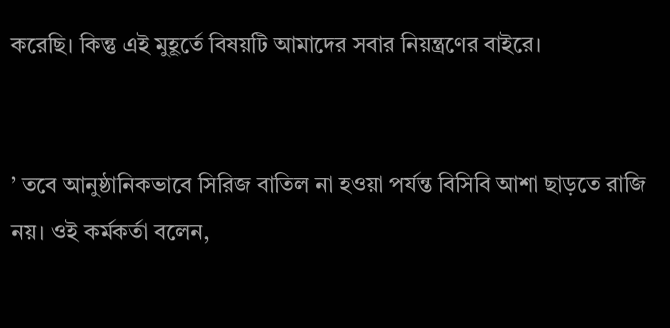করেছি। কিন্তু এই মুহূর্তে বিষয়টি আমাদের সবার নিয়ন্ত্রণের বাইরে।


’ তবে আনুষ্ঠানিকভাবে সিরিজ বাতিল না হওয়া পর্যন্ত বিসিবি আশা ছাড়তে রাজি নয়। ওই কর্মকর্তা বলেন,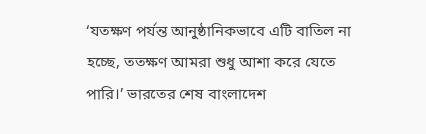‘যতক্ষণ পর্যন্ত আনুষ্ঠানিকভাবে এটি বাতিল না হচ্ছে, ততক্ষণ আমরা শুধু আশা করে যেতে পারি।’ ভারতের শেষ বাংলাদেশ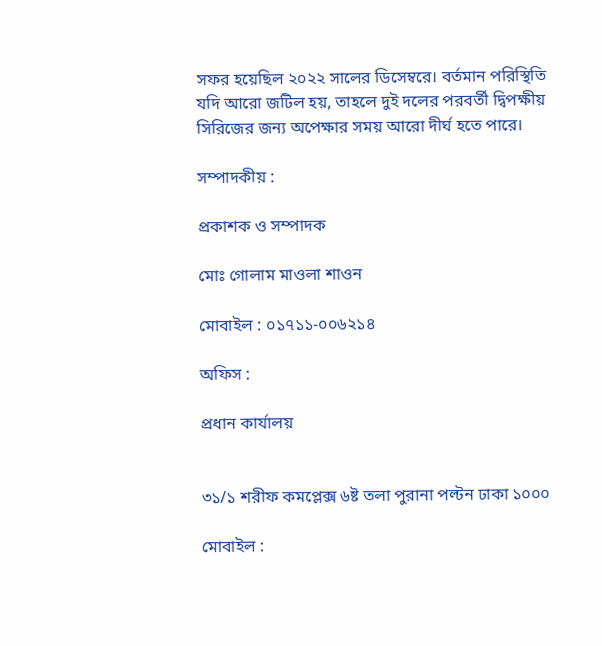সফর হয়েছিল ২০২২ সালের ডিসেম্বরে। বর্তমান পরিস্থিতি যদি আরো জটিল হয়, তাহলে দুই দলের পরবর্তী দ্বিপক্ষীয় সিরিজের জন্য অপেক্ষার সময় আরো দীর্ঘ হতে পারে।

সম্পাদকীয় :

প্রকাশক ও সম্পাদক

মোঃ গোলাম মাওলা শাওন

মোবাইল : ০১৭১১-০০৬২১৪

অফিস :

প্রধান কার্যালয়


৩১/১ শরীফ কমপ্লেক্স ৬ষ্ট তলা পুরানা পল্টন ঢাকা ১০০০

মোবাইল :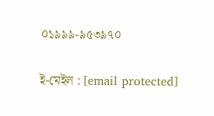০১৯৯৯-৯৫৩৯৭০

ই-মেইল : [email protected]